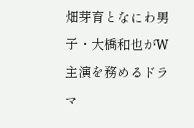畑芽育となにわ男子・大橋和也がW主演を務めるドラマ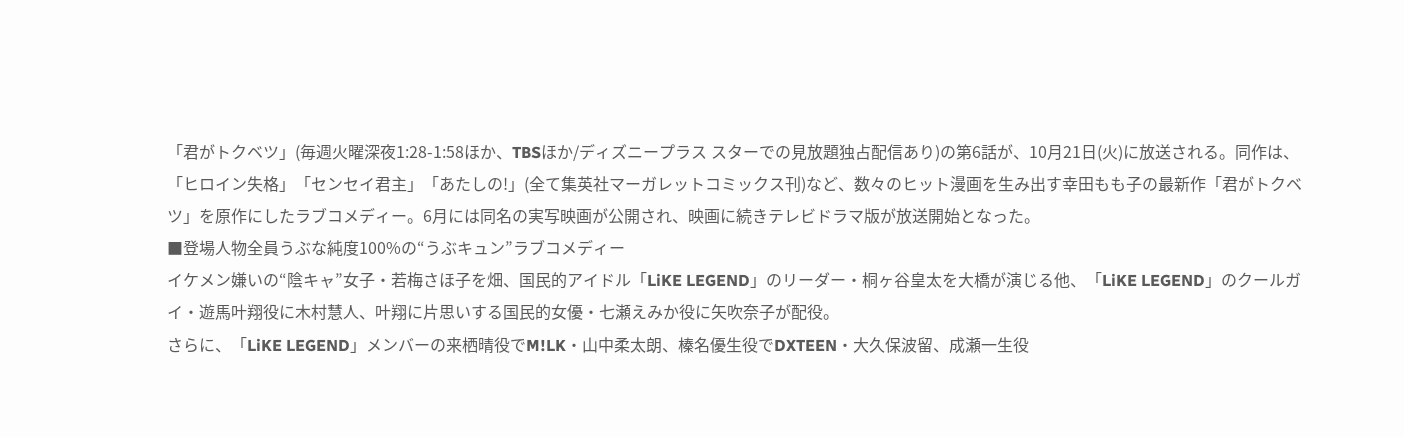「君がトクベツ」(毎週火曜深夜1:28-1:58ほか、TBSほか/ディズニープラス スターでの見放題独占配信あり)の第6話が、10月21日(火)に放送される。同作は、「ヒロイン失格」「センセイ君主」「あたしの!」(全て集英社マーガレットコミックス刊)など、数々のヒット漫画を生み出す幸田もも子の最新作「君がトクベツ」を原作にしたラブコメディー。6月には同名の実写映画が公開され、映画に続きテレビドラマ版が放送開始となった。
■登場人物全員うぶな純度100%の“うぶキュン”ラブコメディー
イケメン嫌いの“陰キャ”女子・若梅さほ子を畑、国民的アイドル「LiKE LEGEND」のリーダー・桐ヶ谷皇太を大橋が演じる他、「LiKE LEGEND」のクールガイ・遊馬叶翔役に木村慧人、叶翔に片思いする国民的女優・七瀬えみか役に矢吹奈子が配役。
さらに、「LiKE LEGEND」メンバーの来栖晴役でM!LK・山中柔太朗、榛名優生役でDXTEEN・大久保波留、成瀬一生役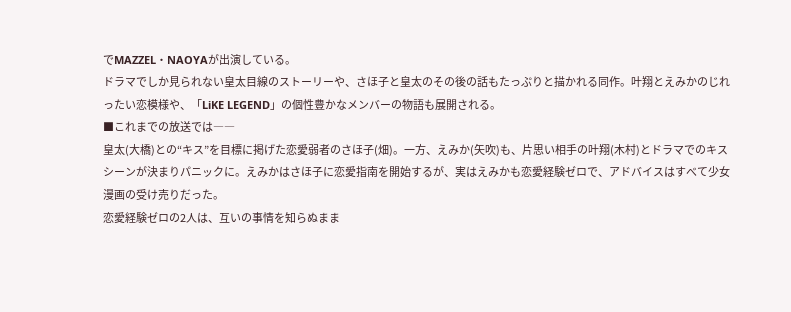でMAZZEL・NAOYAが出演している。
ドラマでしか見られない皇太目線のストーリーや、さほ子と皇太のその後の話もたっぷりと描かれる同作。叶翔とえみかのじれったい恋模様や、「LiKE LEGEND」の個性豊かなメンバーの物語も展開される。
■これまでの放送では――
皇太(大橋)との“キス”を目標に掲げた恋愛弱者のさほ子(畑)。一方、えみか(矢吹)も、片思い相手の叶翔(木村)とドラマでのキスシーンが決まりパニックに。えみかはさほ子に恋愛指南を開始するが、実はえみかも恋愛経験ゼロで、アドバイスはすべて少女漫画の受け売りだった。
恋愛経験ゼロの2人は、互いの事情を知らぬまま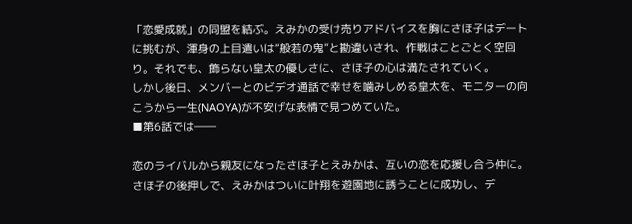「恋愛成就」の同盟を結ぶ。えみかの受け売りアドバイスを胸にさほ子はデートに挑むが、渾身の上目遣いは“般若の鬼”と勘違いされ、作戦はことごとく空回り。それでも、飾らない皇太の優しさに、さほ子の心は満たされていく。
しかし後日、メンバーとのビデオ通話で幸せを噛みしめる皇太を、モニターの向こうから一生(NAOYA)が不安げな表情で見つめていた。
■第6話では――

恋のライバルから親友になったさほ子とえみかは、互いの恋を応援し合う仲に。さほ子の後押しで、えみかはついに叶翔を遊園地に誘うことに成功し、デ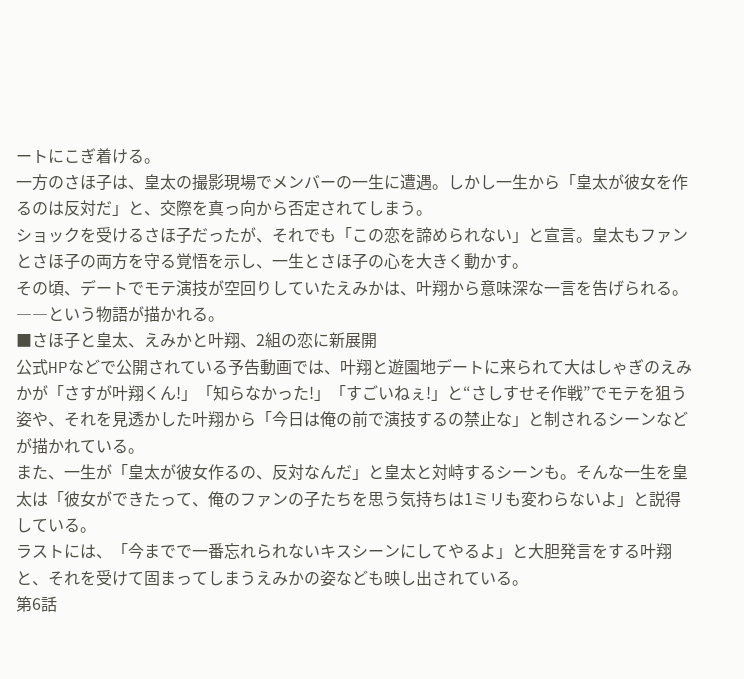ートにこぎ着ける。
一方のさほ子は、皇太の撮影現場でメンバーの一生に遭遇。しかし一生から「皇太が彼女を作るのは反対だ」と、交際を真っ向から否定されてしまう。
ショックを受けるさほ子だったが、それでも「この恋を諦められない」と宣言。皇太もファンとさほ子の両方を守る覚悟を示し、一生とさほ子の心を大きく動かす。
その頃、デートでモテ演技が空回りしていたえみかは、叶翔から意味深な一言を告げられる。
――という物語が描かれる。
■さほ子と皇太、えみかと叶翔、2組の恋に新展開
公式HPなどで公開されている予告動画では、叶翔と遊園地デートに来られて大はしゃぎのえみかが「さすが叶翔くん!」「知らなかった!」「すごいねぇ!」と“さしすせそ作戦”でモテを狙う姿や、それを見透かした叶翔から「今日は俺の前で演技するの禁止な」と制されるシーンなどが描かれている。
また、一生が「皇太が彼女作るの、反対なんだ」と皇太と対峙するシーンも。そんな一生を皇太は「彼女ができたって、俺のファンの子たちを思う気持ちは1ミリも変わらないよ」と説得している。
ラストには、「今までで一番忘れられないキスシーンにしてやるよ」と大胆発言をする叶翔と、それを受けて固まってしまうえみかの姿なども映し出されている。
第6話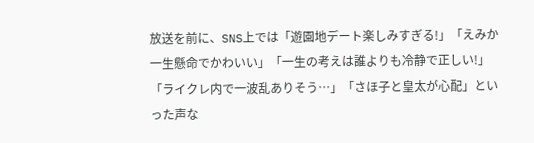放送を前に、SNS上では「遊園地デート楽しみすぎる!」「えみか一生懸命でかわいい」「一生の考えは誰よりも冷静で正しい!」「ライクレ内で一波乱ありそう…」「さほ子と皇太が心配」といった声な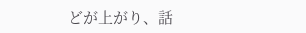どが上がり、話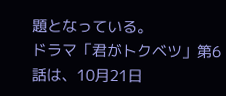題となっている。
ドラマ「君がトクベツ」第6話は、10月21日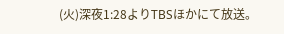(火)深夜1:28よりTBSほかにて放送。